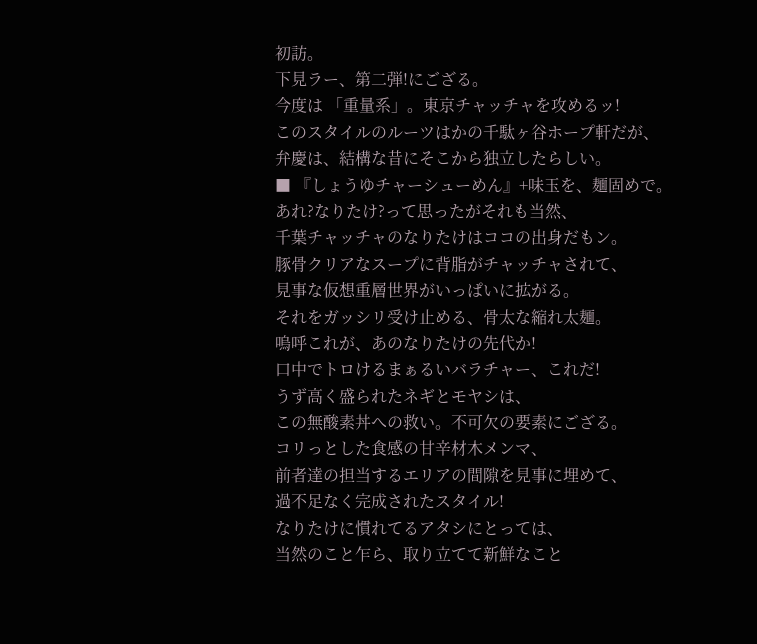初訪。
下見ラー、第二弾!にござる。
今度は 「重量系」。東京チャッチャを攻めるッ!
このスタイルのルーツはかの千駄ヶ谷ホープ軒だが、
弁慶は、結構な昔にそこから独立したらしい。
■ 『しょうゆチャーシューめん』+味玉を、麺固めで。
あれ?なりたけ?って思ったがそれも当然、
千葉チャッチャのなりたけはココの出身だもン。
豚骨クリアなスープに背脂がチャッチャされて、
見事な仮想重層世界がいっぱいに拡がる。
それをガッシリ受け止める、骨太な縮れ太麺。
嗚呼これが、あのなりたけの先代か!
口中でトロけるまぁるいバラチャー、これだ!
うず高く盛られたネギとモヤシは、
この無酸素丼への救い。不可欠の要素にござる。
コリっとした食感の甘辛材木メンマ、
前者達の担当するエリアの間隙を見事に埋めて、
過不足なく完成されたスタイル!
なりたけに慣れてるアタシにとっては、
当然のこと乍ら、取り立てて新鮮なこと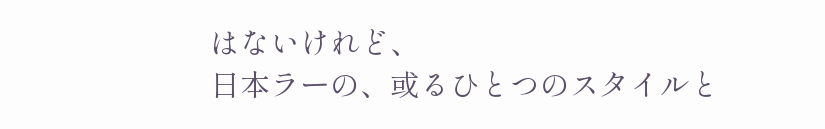はないけれど、
日本ラーの、或るひとつのスタイルと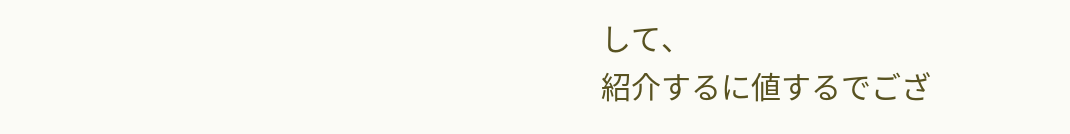して、
紹介するに値するでござ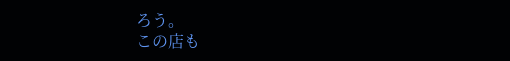ろう。
この店も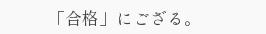「合格」にござる。